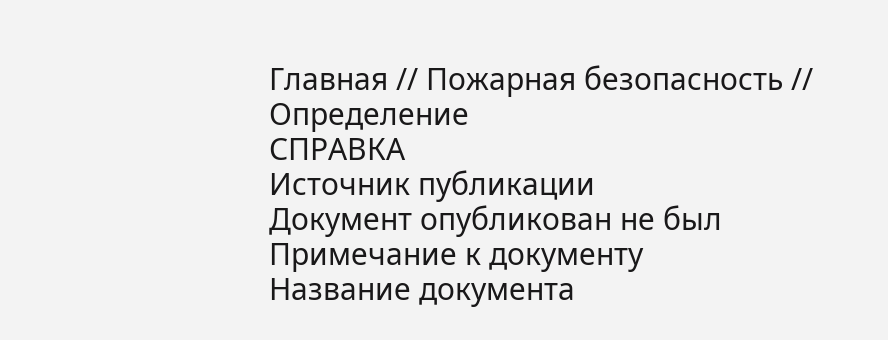Главная // Пожарная безопасность // Определение
СПРАВКА
Источник публикации
Документ опубликован не был
Примечание к документу
Название документа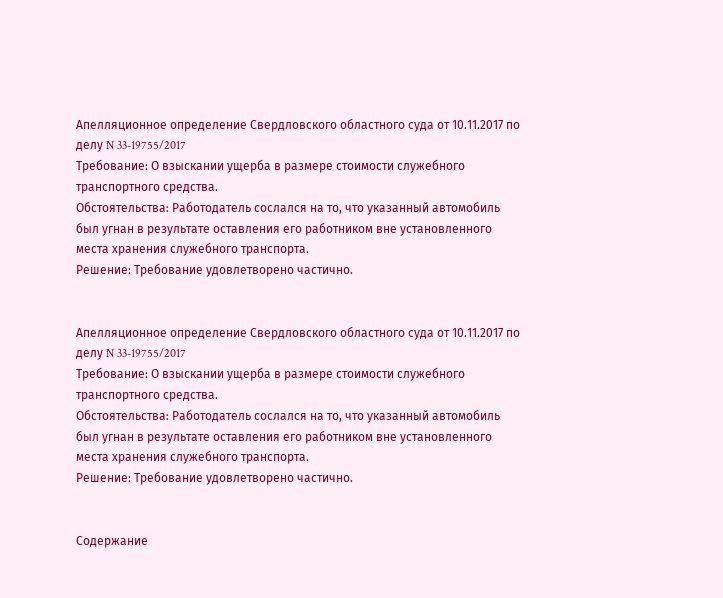Апелляционное определение Свердловского областного суда от 10.11.2017 по делу N 33-19755/2017
Требование: О взыскании ущерба в размере стоимости служебного транспортного средства.
Обстоятельства: Работодатель сослался на то, что указанный автомобиль был угнан в результате оставления его работником вне установленного места хранения служебного транспорта.
Решение: Требование удовлетворено частично.


Апелляционное определение Свердловского областного суда от 10.11.2017 по делу N 33-19755/2017
Требование: О взыскании ущерба в размере стоимости служебного транспортного средства.
Обстоятельства: Работодатель сослался на то, что указанный автомобиль был угнан в результате оставления его работником вне установленного места хранения служебного транспорта.
Решение: Требование удовлетворено частично.


Содержание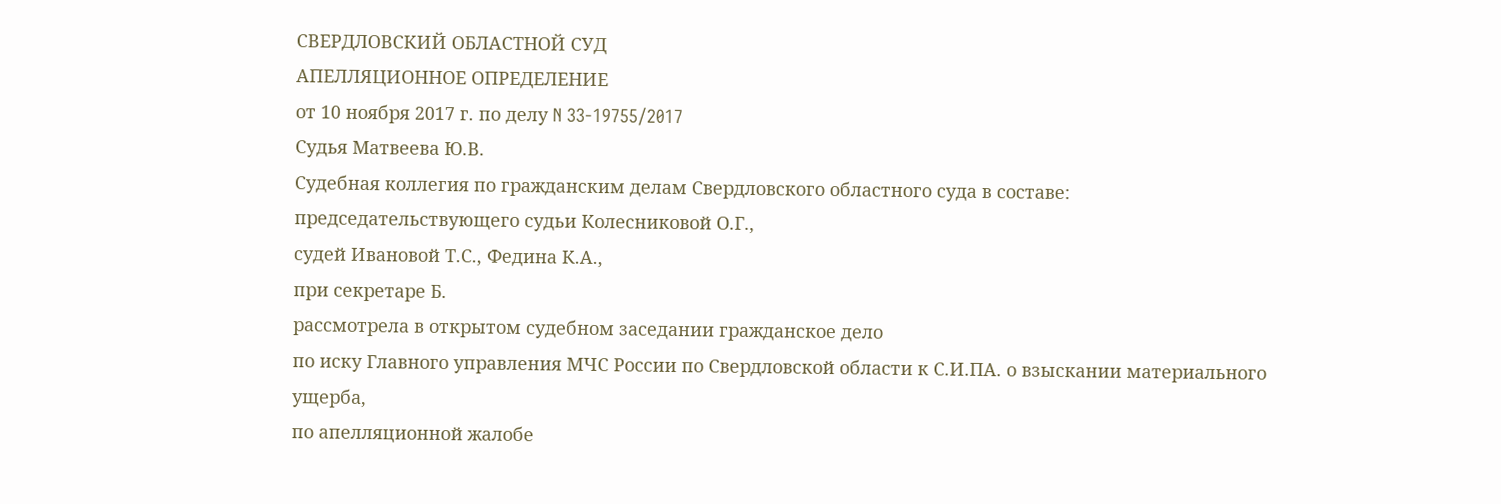СВЕРДЛОВСКИЙ ОБЛАСТНОЙ СУД
АПЕЛЛЯЦИОННОЕ ОПРЕДЕЛЕНИЕ
от 10 ноября 2017 г. по делу N 33-19755/2017
Судья Матвеева Ю.В.
Судебная коллегия по гражданским делам Свердловского областного суда в составе:
председательствующего судьи Колесниковой О.Г.,
судей Ивановой Т.С., Федина К.А.,
при секретаре Б.
рассмотрела в открытом судебном заседании гражданское дело
по иску Главного управления МЧС России по Свердловской области к С.И.ПА. о взыскании материального ущерба,
по апелляционной жалобе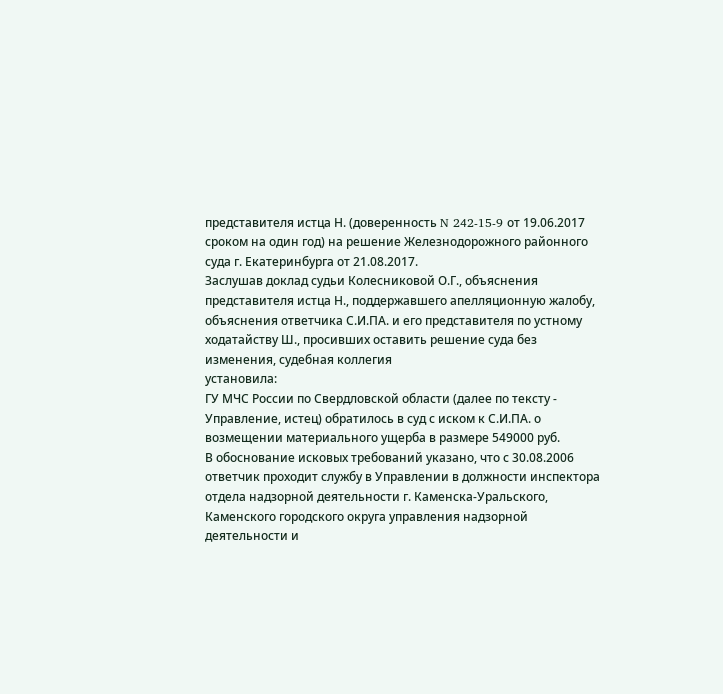представителя истца Н. (доверенность N 242-15-9 от 19.06.2017 сроком на один год) на решение Железнодорожного районного суда г. Екатеринбурга от 21.08.2017.
Заслушав доклад судьи Колесниковой О.Г., объяснения представителя истца Н., поддержавшего апелляционную жалобу, объяснения ответчика С.И.ПА. и его представителя по устному ходатайству Ш., просивших оставить решение суда без изменения, судебная коллегия
установила:
ГУ МЧС России по Свердловской области (далее по тексту - Управление, истец) обратилось в суд с иском к С.И.ПА. о возмещении материального ущерба в размере 549000 руб.
В обоснование исковых требований указано, что с 30.08.2006 ответчик проходит службу в Управлении в должности инспектора отдела надзорной деятельности г. Каменска-Уральского, Каменского городского округа управления надзорной деятельности и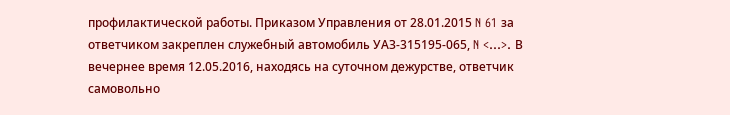профилактической работы. Приказом Управления от 28.01.2015 N 61 за ответчиком закреплен служебный автомобиль УАЗ-315195-065, N <...>. В вечернее время 12.05.2016, находясь на суточном дежурстве, ответчик самовольно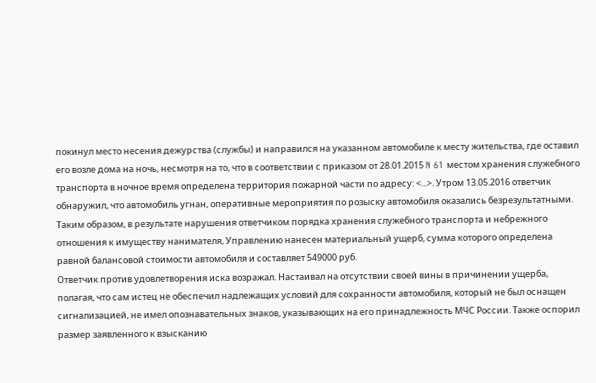покинул место несения дежурства (службы) и направился на указанном автомобиле к месту жительства, где оставил его возле дома на ночь, несмотря на то, что в соответствии с приказом от 28.01.2015 N 61 местом хранения служебного транспорта в ночное время определена территория пожарной части по адресу: <...>. Утром 13.05.2016 ответчик обнаружил, что автомобиль угнан, оперативные мероприятия по розыску автомобиля оказались безрезультатными. Таким образом, в результате нарушения ответчиком порядка хранения служебного транспорта и небрежного отношения к имуществу нанимателя, Управлению нанесен материальный ущерб, сумма которого определена равной балансовой стоимости автомобиля и составляет 549000 руб.
Ответчик против удовлетворения иска возражал. Настаивал на отсутствии своей вины в причинении ущерба, полагая, что сам истец не обеспечил надлежащих условий для сохранности автомобиля, который не был оснащен сигнализацией, не имел опознавательных знаков, указывающих на его принадлежность МЧС России. Также оспорил размер заявленного к взысканию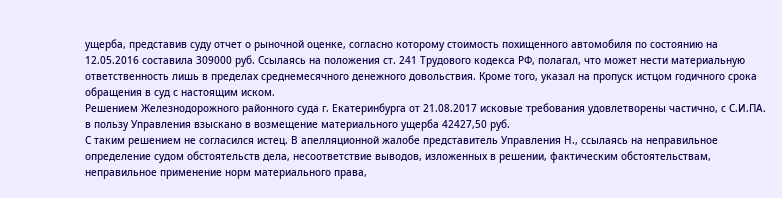ущерба, представив суду отчет о рыночной оценке, согласно которому стоимость похищенного автомобиля по состоянию на 12.05.2016 составила 309000 руб. Ссылаясь на положения ст. 241 Трудового кодекса РФ, полагал, что может нести материальную ответственность лишь в пределах среднемесячного денежного довольствия. Кроме того, указал на пропуск истцом годичного срока обращения в суд с настоящим иском.
Решением Железнодорожного районного суда г. Екатеринбурга от 21.08.2017 исковые требования удовлетворены частично, с С.И.ПА. в пользу Управления взыскано в возмещение материального ущерба 42427,50 руб.
С таким решением не согласился истец. В апелляционной жалобе представитель Управления Н., ссылаясь на неправильное определение судом обстоятельств дела, несоответствие выводов, изложенных в решении, фактическим обстоятельствам, неправильное применение норм материального права,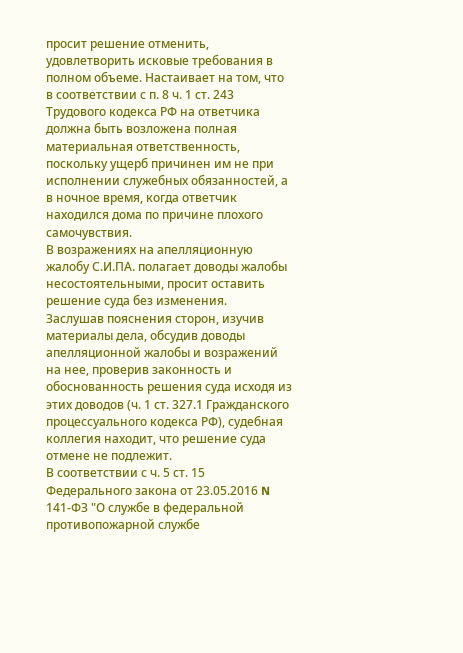просит решение отменить, удовлетворить исковые требования в полном объеме. Настаивает на том, что в соответствии с п. 8 ч. 1 ст. 243 Трудового кодекса РФ на ответчика должна быть возложена полная материальная ответственность, поскольку ущерб причинен им не при исполнении служебных обязанностей, а в ночное время, когда ответчик находился дома по причине плохого самочувствия.
В возражениях на апелляционную жалобу С.И.ПА. полагает доводы жалобы несостоятельными, просит оставить решение суда без изменения.
Заслушав пояснения сторон, изучив материалы дела, обсудив доводы апелляционной жалобы и возражений на нее, проверив законность и обоснованность решения суда исходя из этих доводов (ч. 1 ст. 327.1 Гражданского процессуального кодекса РФ), судебная коллегия находит, что решение суда отмене не подлежит.
В соответствии с ч. 5 ст. 15 Федерального закона от 23.05.2016 N 141-ФЗ "О службе в федеральной противопожарной службе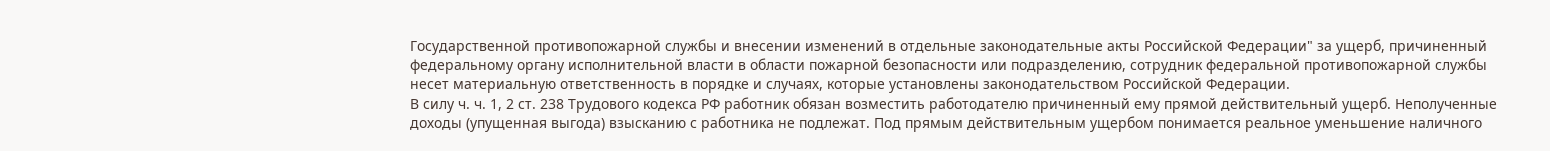Государственной противопожарной службы и внесении изменений в отдельные законодательные акты Российской Федерации" за ущерб, причиненный федеральному органу исполнительной власти в области пожарной безопасности или подразделению, сотрудник федеральной противопожарной службы несет материальную ответственность в порядке и случаях, которые установлены законодательством Российской Федерации.
В силу ч. ч. 1, 2 ст. 238 Трудового кодекса РФ работник обязан возместить работодателю причиненный ему прямой действительный ущерб. Неполученные доходы (упущенная выгода) взысканию с работника не подлежат. Под прямым действительным ущербом понимается реальное уменьшение наличного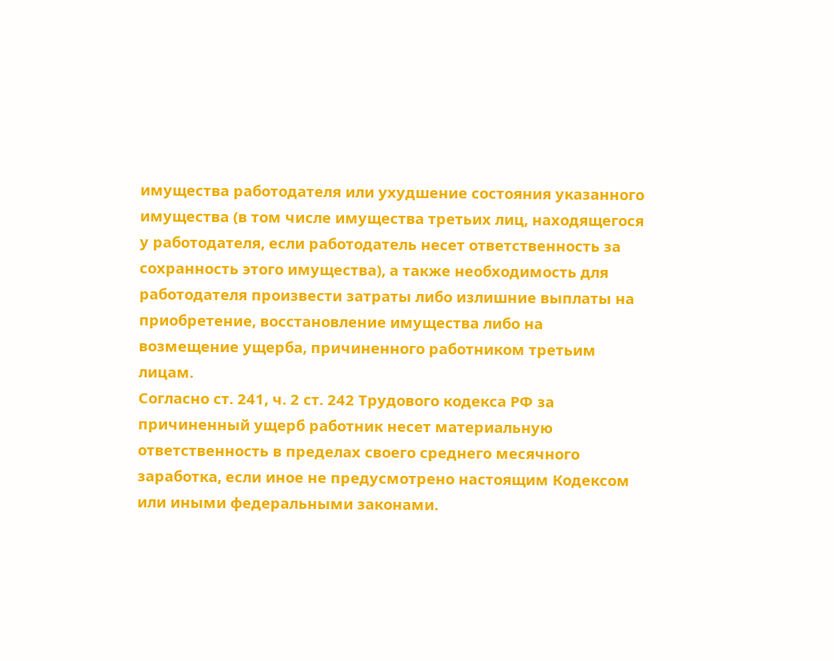имущества работодателя или ухудшение состояния указанного имущества (в том числе имущества третьих лиц, находящегося у работодателя, если работодатель несет ответственность за сохранность этого имущества), а также необходимость для работодателя произвести затраты либо излишние выплаты на приобретение, восстановление имущества либо на возмещение ущерба, причиненного работником третьим лицам.
Согласно ст. 241, ч. 2 ст. 242 Трудового кодекса РФ за причиненный ущерб работник несет материальную ответственность в пределах своего среднего месячного заработка, если иное не предусмотрено настоящим Кодексом или иными федеральными законами.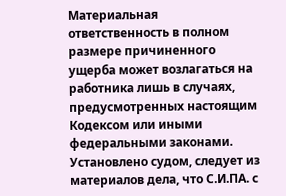Материальная ответственность в полном размере причиненного ущерба может возлагаться на работника лишь в случаях, предусмотренных настоящим Кодексом или иными федеральными законами.
Установлено судом, следует из материалов дела, что С.И.ПА. с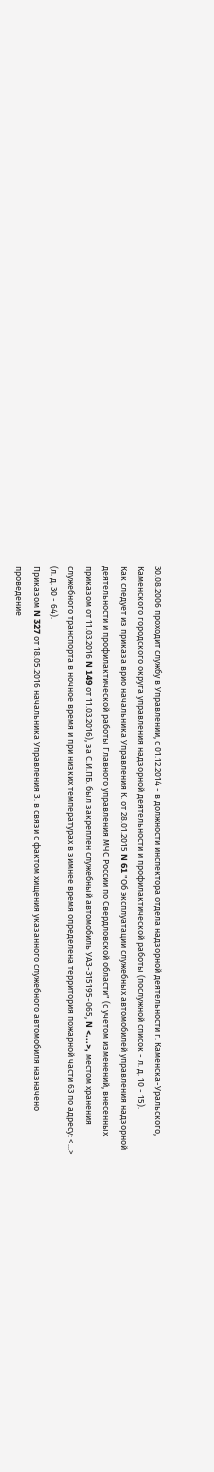30.08.2006 проходит службу в Управлении, с 01.12.2014 - в должности инспектора отдела надзорной деятельности г. Каменска-Уральского, Каменского городского округа управления надзорной деятельности и профилактической работы (послужной список - л. д. 10 - 15).
Как следует из приказа врио начальника Управления К. от 28.01.2015 N 61 "Об эксплуатации служебных автомобилей управления надзорной деятельности и профилактической работы Главного управления МЧС России по Свердловской области" (с учетом изменений, внесенных приказом от 11.03.2016 N 149 от 11.03.2016), за С.И.ПБ. был закреплен служебный автомобиль УАЗ-315195-065, N <...>, местом хранения служебного транспорта в ночное время и при низких температурах в зимнее время определена территория пожарной части 63 по адресу: <...> (л. д. 30 - 64).
Приказом N 327 от 18.05.2016 начальника Управления З. в связи с фактом хищения указанного служебного автомобиля назначено проведение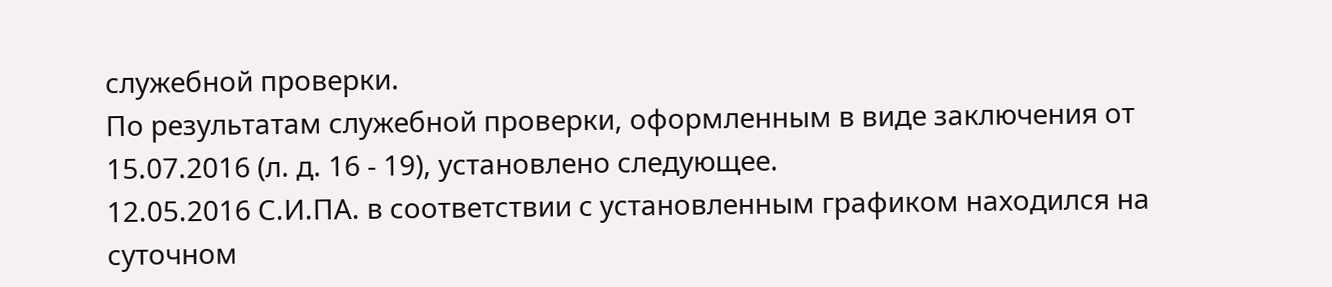служебной проверки.
По результатам служебной проверки, оформленным в виде заключения от 15.07.2016 (л. д. 16 - 19), установлено следующее.
12.05.2016 С.И.ПА. в соответствии с установленным графиком находился на суточном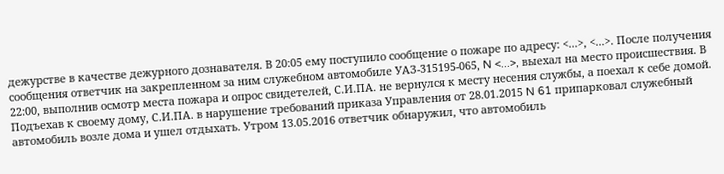дежурстве в качестве дежурного дознавателя. В 20:05 ему поступило сообщение о пожаре по адресу: <...>, <...>. После получения сообщения ответчик на закрепленном за ним служебном автомобиле УАЗ-315195-065, N <...>, выехал на место происшествия. В 22:00, выполнив осмотр места пожара и опрос свидетелей, С.И.ПА. не вернулся к месту несения службы, а поехал к себе домой. Подъехав к своему дому, С.И.ПА. в нарушение требований приказа Управления от 28.01.2015 N 61 припарковал служебный автомобиль возле дома и ушел отдыхать. Утром 13.05.2016 ответчик обнаружил, что автомобиль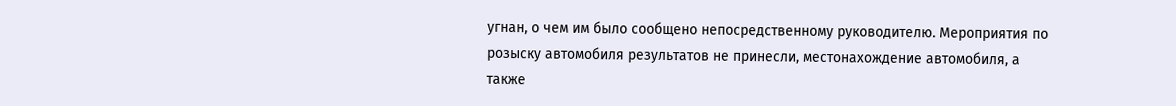угнан, о чем им было сообщено непосредственному руководителю. Мероприятия по розыску автомобиля результатов не принесли, местонахождение автомобиля, а также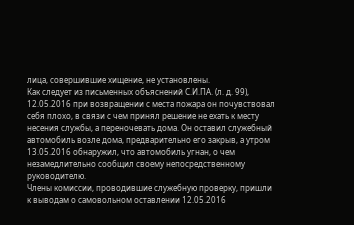лица, совершившие хищение, не установлены.
Как следует из письменных объяснений С.И.ПА. (л. д. 99), 12.05.2016 при возвращении с места пожара он почувствовал себя плохо, в связи с чем принял решение не ехать к месту несения службы, а переночевать дома. Он оставил служебный автомобиль возле дома, предварительно его закрыв, а утром 13.05.2016 обнаружил, что автомобиль угнан, о чем незамедлительно сообщил своему непосредственному руководителю.
Члены комиссии, проводившие служебную проверку, пришли к выводам о самовольном оставлении 12.05.2016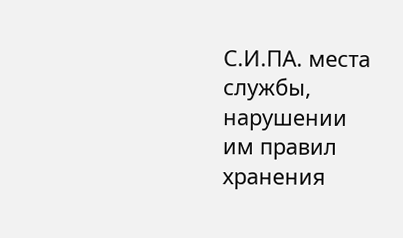С.И.ПА. места службы, нарушении им правил хранения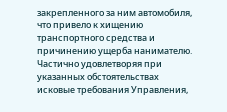закрепленного за ним автомобиля, что привело к хищению транспортного средства и причинению ущерба нанимателю.
Частично удовлетворяя при указанных обстоятельствах исковые требования Управления,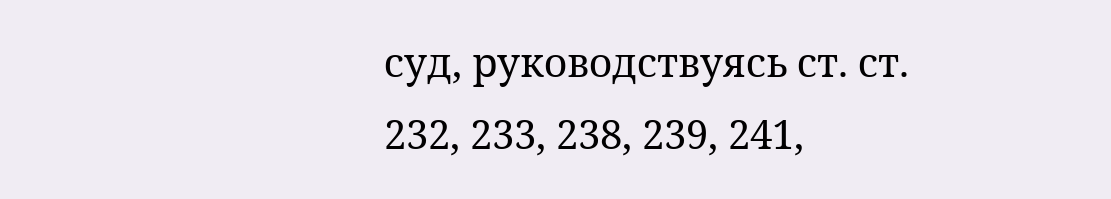суд, руководствуясь ст. ст. 232, 233, 238, 239, 241,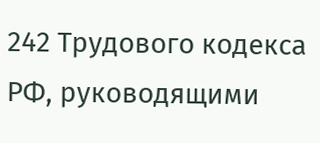242 Трудового кодекса РФ, руководящими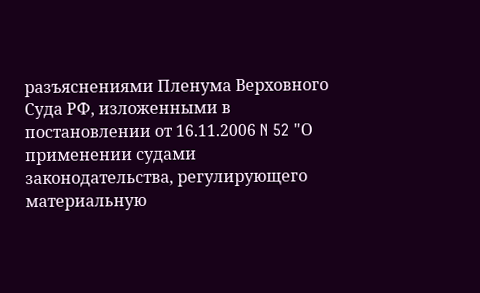разъяснениями Пленума Верховного Суда РФ, изложенными в постановлении от 16.11.2006 N 52 "О применении судами законодательства, регулирующего материальную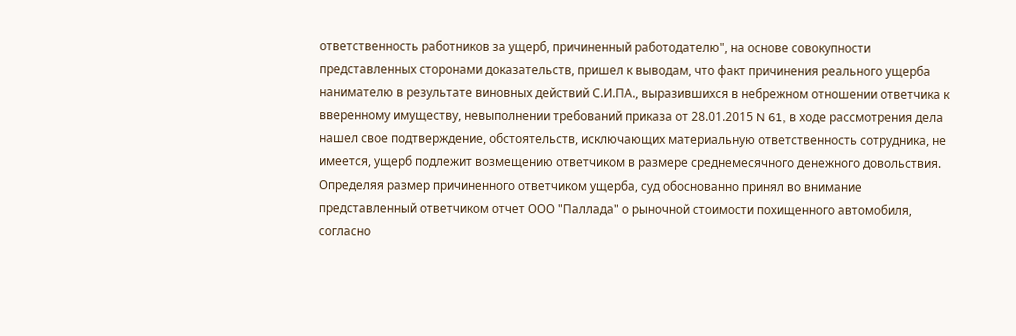ответственность работников за ущерб, причиненный работодателю", на основе совокупности представленных сторонами доказательств, пришел к выводам, что факт причинения реального ущерба нанимателю в результате виновных действий С.И.ПА., выразившихся в небрежном отношении ответчика к вверенному имуществу, невыполнении требований приказа от 28.01.2015 N 61, в ходе рассмотрения дела нашел свое подтверждение, обстоятельств, исключающих материальную ответственность сотрудника, не имеется, ущерб подлежит возмещению ответчиком в размере среднемесячного денежного довольствия.
Определяя размер причиненного ответчиком ущерба, суд обоснованно принял во внимание представленный ответчиком отчет ООО "Паллада" о рыночной стоимости похищенного автомобиля, согласно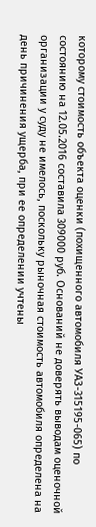которому стоимость объекта оценки (похищенного автомобиля УАЗ-315195-065) по состоянию на 12.05.2016 составила 309000 руб. Оснований не доверять выводам оценочной организации у суду не имелось, поскольку рыночная стоимость автомобиля определена на день причинения ущерба, при ее определении учтены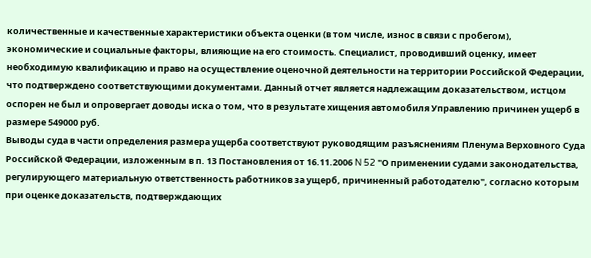количественные и качественные характеристики объекта оценки (в том числе, износ в связи с пробегом), экономические и социальные факторы, влияющие на его стоимость. Специалист, проводивший оценку, имеет необходимую квалификацию и право на осуществление оценочной деятельности на территории Российской Федерации, что подтверждено соответствующими документами. Данный отчет является надлежащим доказательством, истцом оспорен не был и опровергает доводы иска о том, что в результате хищения автомобиля Управлению причинен ущерб в размере 549000 руб.
Выводы суда в части определения размера ущерба соответствуют руководящим разъяснениям Пленума Верховного Суда Российской Федерации, изложенным в п. 13 Постановления от 16.11.2006 N 52 "О применении судами законодательства, регулирующего материальную ответственность работников за ущерб, причиненный работодателю", согласно которым при оценке доказательств, подтверждающих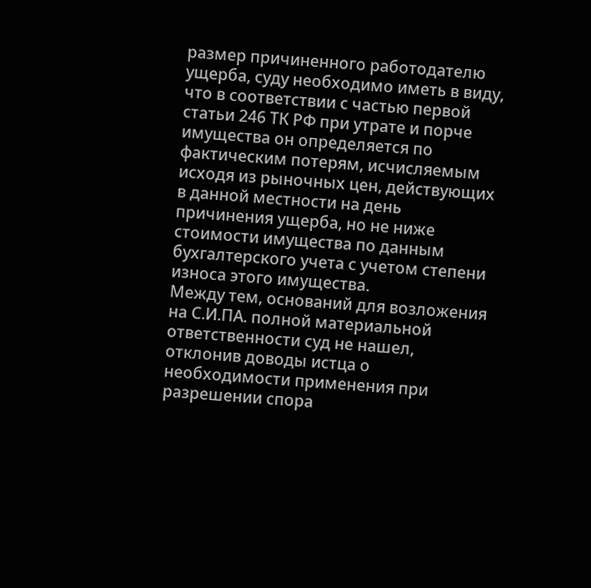размер причиненного работодателю ущерба, суду необходимо иметь в виду, что в соответствии с частью первой статьи 246 ТК РФ при утрате и порче имущества он определяется по фактическим потерям, исчисляемым исходя из рыночных цен, действующих в данной местности на день причинения ущерба, но не ниже стоимости имущества по данным бухгалтерского учета с учетом степени износа этого имущества.
Между тем, оснований для возложения на С.И.ПА. полной материальной ответственности суд не нашел, отклонив доводы истца о необходимости применения при разрешении спора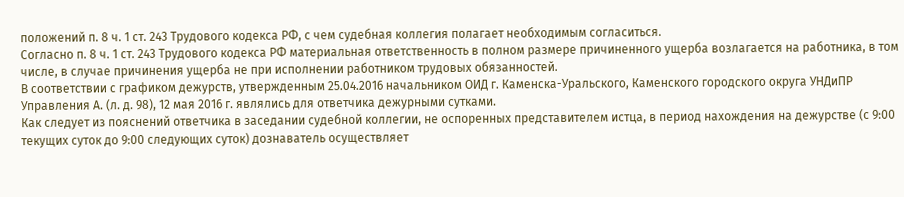положений п. 8 ч. 1 ст. 243 Трудового кодекса РФ, с чем судебная коллегия полагает необходимым согласиться.
Согласно п. 8 ч. 1 ст. 243 Трудового кодекса РФ материальная ответственность в полном размере причиненного ущерба возлагается на работника, в том числе, в случае причинения ущерба не при исполнении работником трудовых обязанностей.
В соответствии с графиком дежурств, утвержденным 25.04.2016 начальником ОИД г. Каменска-Уральского, Каменского городского округа УНДиПР Управления А. (л. д. 98), 12 мая 2016 г. являлись для ответчика дежурными сутками.
Как следует из пояснений ответчика в заседании судебной коллегии, не оспоренных представителем истца, в период нахождения на дежурстве (с 9:00 текущих суток до 9:00 следующих суток) дознаватель осуществляет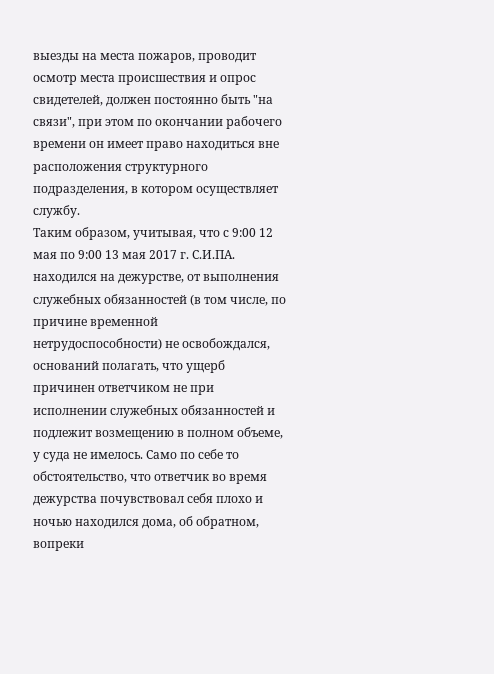выезды на места пожаров, проводит осмотр места происшествия и опрос свидетелей, должен постоянно быть "на связи", при этом по окончании рабочего времени он имеет право находиться вне расположения структурного подразделения, в котором осуществляет службу.
Таким образом, учитывая, что с 9:00 12 мая по 9:00 13 мая 2017 г. С.И.ПА. находился на дежурстве, от выполнения служебных обязанностей (в том числе, по причине временной нетрудоспособности) не освобождался, оснований полагать, что ущерб причинен ответчиком не при исполнении служебных обязанностей и подлежит возмещению в полном объеме, у суда не имелось. Само по себе то обстоятельство, что ответчик во время дежурства почувствовал себя плохо и ночью находился дома, об обратном, вопреки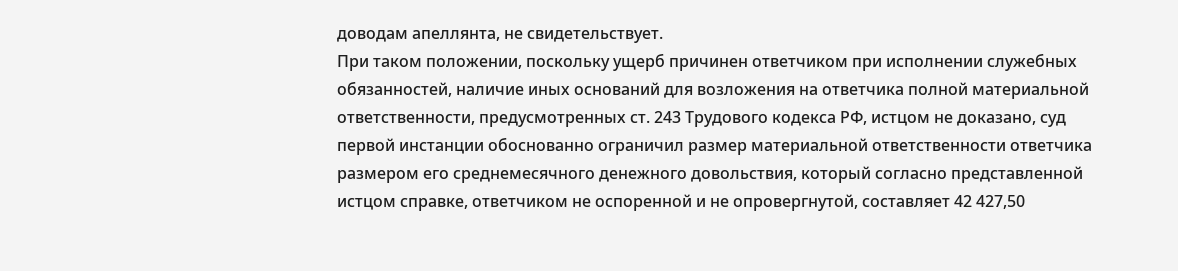доводам апеллянта, не свидетельствует.
При таком положении, поскольку ущерб причинен ответчиком при исполнении служебных обязанностей, наличие иных оснований для возложения на ответчика полной материальной ответственности, предусмотренных ст. 243 Трудового кодекса РФ, истцом не доказано, суд первой инстанции обоснованно ограничил размер материальной ответственности ответчика размером его среднемесячного денежного довольствия, который согласно представленной истцом справке, ответчиком не оспоренной и не опровергнутой, составляет 42 427,50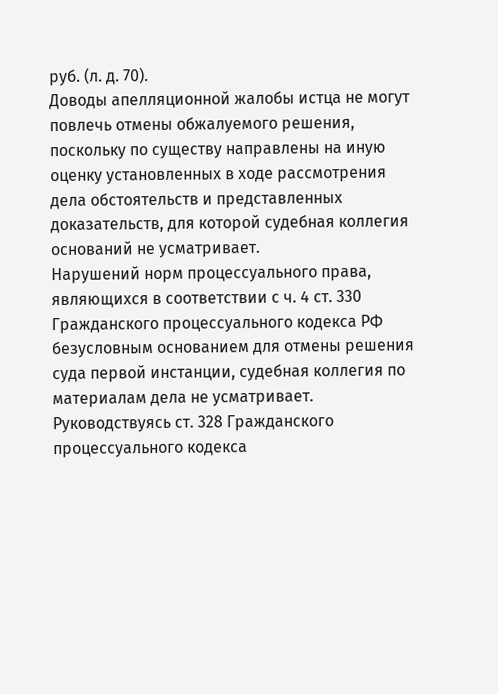руб. (л. д. 70).
Доводы апелляционной жалобы истца не могут повлечь отмены обжалуемого решения, поскольку по существу направлены на иную оценку установленных в ходе рассмотрения дела обстоятельств и представленных доказательств, для которой судебная коллегия оснований не усматривает.
Нарушений норм процессуального права, являющихся в соответствии с ч. 4 ст. 330 Гражданского процессуального кодекса РФ безусловным основанием для отмены решения суда первой инстанции, судебная коллегия по материалам дела не усматривает.
Руководствуясь ст. 328 Гражданского процессуального кодекса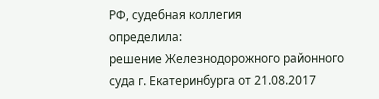РФ, судебная коллегия
определила:
решение Железнодорожного районного суда г. Екатеринбурга от 21.08.2017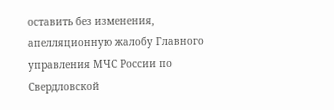оставить без изменения, апелляционную жалобу Главного управления МЧС России по Свердловской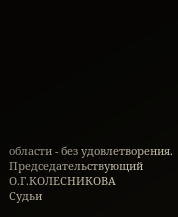области - без удовлетворения.
Председательствующий
О.Г.КОЛЕСНИКОВА
Судьи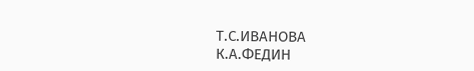Т.С.ИВАНОВА
К.А.ФЕДИН